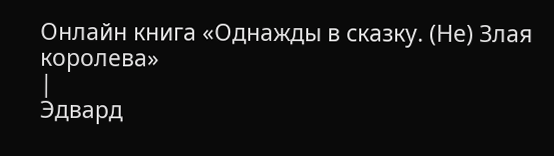Онлайн книга «Однажды в сказку. (Не) Злая королева»
|
Эдвард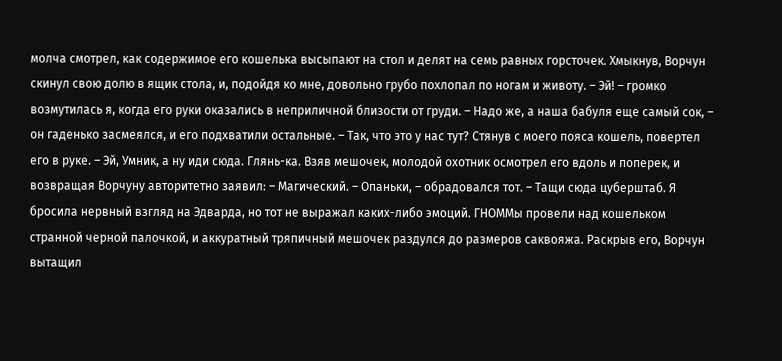молча смотрел, как содержимое его кошелька высыпают на стол и делят на семь равных горсточек. Хмыкнув, Ворчун скинул свою долю в ящик стола, и, подойдя ко мне, довольно грубо похлопал по ногам и животу. – Эй! – громко возмутилась я, когда его руки оказались в неприличной близости от груди. – Надо же, а наша бабуля еще самый сок, – он гаденько засмеялся, и его подхватили остальные. – Так, что это у нас тут? Стянув с моего пояса кошель, повертел его в руке. – Эй, Умник, а ну иди сюда. Глянь-ка. Взяв мешочек, молодой охотник осмотрел его вдоль и поперек, и возвращая Ворчуну авторитетно заявил: – Магический. – Опаньки, – обрадовался тот. – Тащи сюда цуберштаб. Я бросила нервный взгляд на Эдварда, но тот не выражал каких-либо эмоций. ГНОММы провели над кошельком странной черной палочкой, и аккуратный тряпичный мешочек раздулся до размеров саквояжа. Раскрыв его, Ворчун вытащил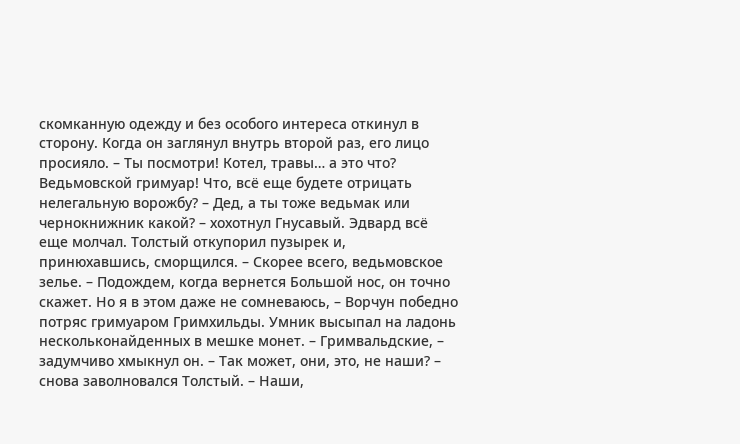скомканную одежду и без особого интереса откинул в сторону. Когда он заглянул внутрь второй раз, его лицо просияло. – Ты посмотри! Котел, травы… а это что? Ведьмовской гримуар! Что, всё еще будете отрицать нелегальную ворожбу? – Дед, а ты тоже ведьмак или чернокнижник какой? – хохотнул Гнусавый. Эдвард всё еще молчал. Толстый откупорил пузырек и, принюхавшись, сморщился. – Скорее всего, ведьмовское зелье. – Подождем, когда вернется Большой нос, он точно скажет. Но я в этом даже не сомневаюсь, – Ворчун победно потряс гримуаром Гримхильды. Умник высыпал на ладонь нескольконайденных в мешке монет. – Гримвальдские, – задумчиво хмыкнул он. – Так может, они, это, не наши? – снова заволновался Толстый. – Наши,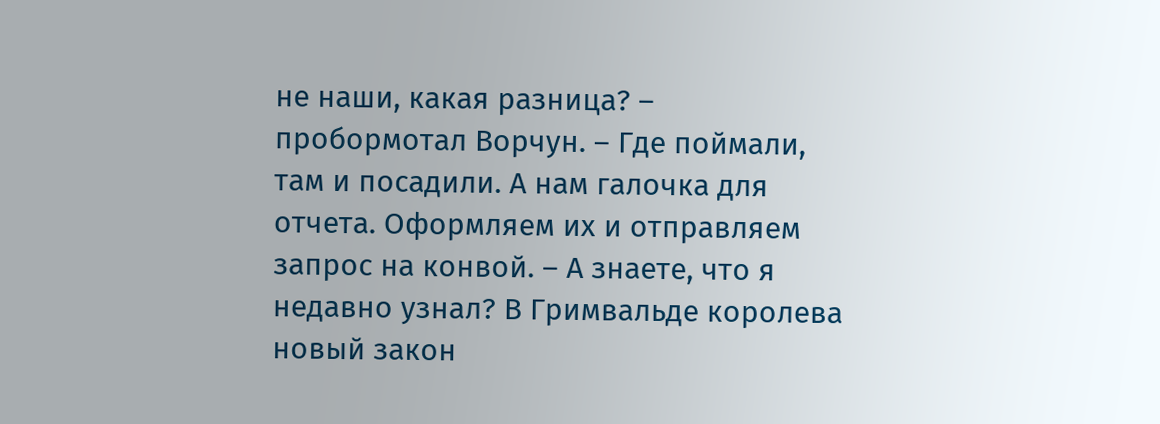не наши, какая разница? – пробормотал Ворчун. – Где поймали, там и посадили. А нам галочка для отчета. Оформляем их и отправляем запрос на конвой. – А знаете, что я недавно узнал? В Гримвальде королева новый закон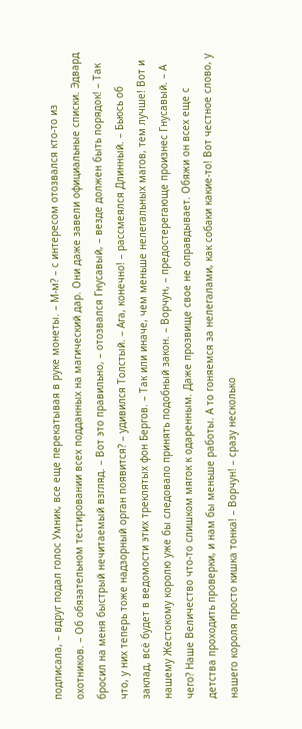подписала, – вдруг подал голос Умник, все еще перекатывая в руке монеты. – М-м? – с интересом отозвался кто-то из охотников. – Об обязательном тестировании всех подданных на магический дар. Они даже завели официальные списки. Эдвард бросил на меня быстрый нечитаемый взгляд. – Вот это правильно, – отозвался Гнусавый, – везде должен быть порядок! – Так что, у них теперь тоже надзорный орган появится? – удивился Толстый. – Ага, конечно! – рассмеялся Длинный. – Бьюсь об заклад, всё будет в ведомости этих треклятых фон Бергов. – Так или иначе, чем меньше нелегальных магов, тем лучше! Вот и нашему Жестокому королю уже бы следовало принять подобный закон. – Ворчун, – предостерегающе произнес Гнусавый. – А чего? Наше Величество что-то слишком мягок к одаренным. Даже прозвище свое не оправдывает. Обяжи он всех еще с детства проходить проверки, и нам бы меньше работы. А то гоняемся за нелегалами, как собаки какие-то! Вот честное слово, у нашего короля просто кишка тонка! – Ворчун! – сразу несколько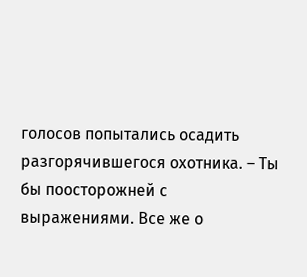голосов попытались осадить разгорячившегося охотника. – Ты бы поосторожней с выражениями. Все же о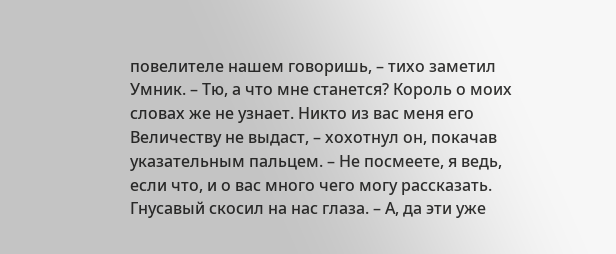повелителе нашем говоришь, – тихо заметил Умник. – Тю, а что мне станется? Король о моих словах же не узнает. Никто из вас меня его Величеству не выдаст, – хохотнул он, покачав указательным пальцем. – Не посмеете, я ведь, если что, и о вас много чего могу рассказать. Гнусавый скосил на нас глаза. – А, да эти уже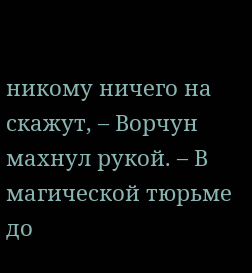никому ничего на скажут, – Ворчун махнул рукой. – В магической тюрьме до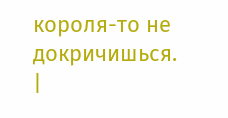короля-то не докричишься. |